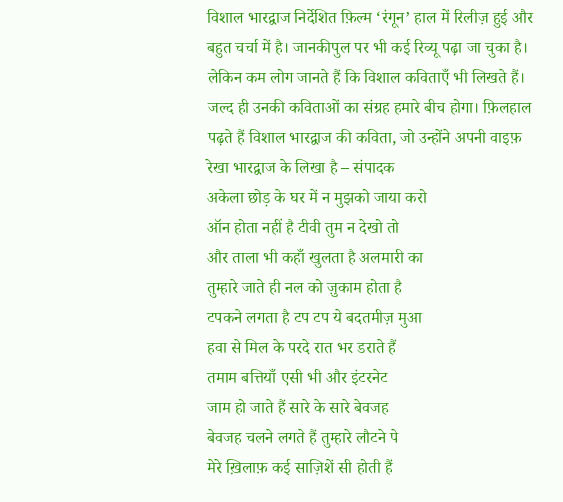विशाल भारद्वाज निर्देशित फ़िल्म ‘रंगून’ हाल में रिलीज़ हुई और बहुत चर्चा में है। जानकीपुल पर भी कई रिव्यू पढ़ा जा चुका है। लेकिन कम लोग जानते हैं कि विशाल कविताएँ भी लिखते हैं। जल्द ही उनकी कविताओं का संग्रह हमारे बीच होगा। फ़िलहाल पढ़ते हैं विशाल भारद्वाज की कविता, जो उन्होंने अपनी वाइफ़ रेखा भारद्वाज के लिखा है – संपादक
अकेला छोड़ के घर में न मुझको जाया करो
ऑन होता नहीं है टीवी तुम न देखो तो
और ताला भी कहाँ खुलता है अलमारी का
तुम्हारे जाते ही नल को ज़ुकाम होता है
टपकने लगता है टप टप ये बदतमीज़ मुआ
हवा से मिल के परदे रात भर डराते हैं
तमाम बत्तियाँ एसी भी और इंटरनेट
जाम हो जाते हैं सारे के सारे बेवजह
बेवजह चलने लगते हैं तुम्हारे लौटने पे
मेरे ख़िलाफ़ कई साज़िशें सी होती हैं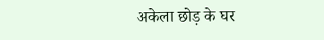अकेला छोड़ के घर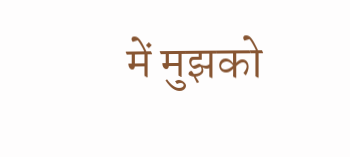में मुझको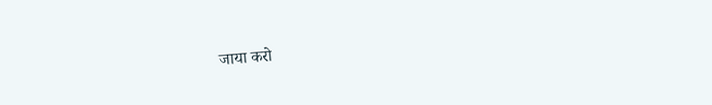जाया करो